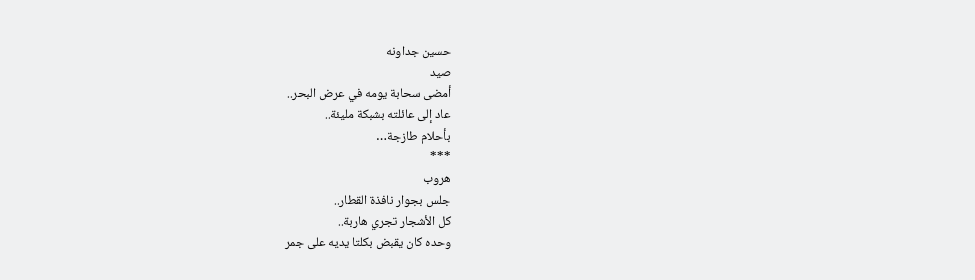حسين جداونه
صيد
أمضى سحابة يومه في عرض البحر..
عاد إلى عائلته بشبكة مليئة..
بأحلام طازجة…
***
هروب
جلس بجوار نافذة القطار..
كل الأشجار تجري هاربة..
وحده كان يقبض بكلتا يديه على جمر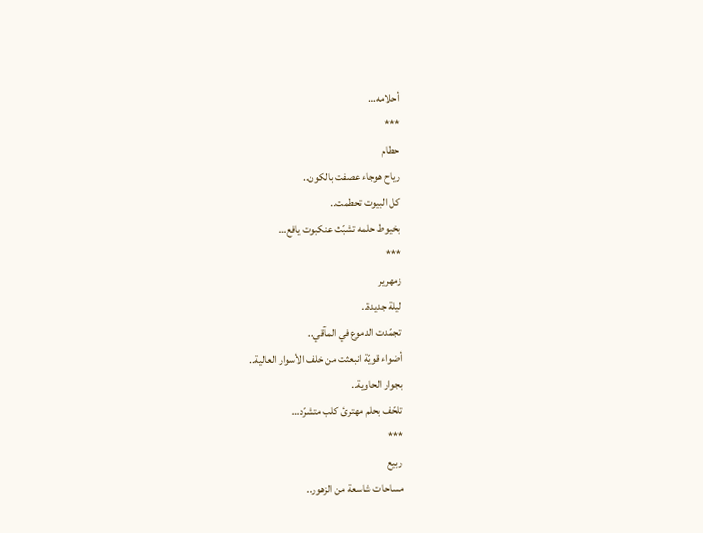أحلامه…
***
حطام
رياح هوجاء عصفت بالكون..
كل البيوت تحطمت..
بخيوط حلمه تشبّث عنكبوت يافع…
***
زمهرير
ليلة جديدة..
تجمّدت الدموع في المآقي..
أضواء قويّة انبعثت من خلف الأسوار العالية..
بجوار الحاوية..
تلحّف بحلم مهترئ كلب متشرّد…
***
ربيع
مساحات شاسعة من الزهور..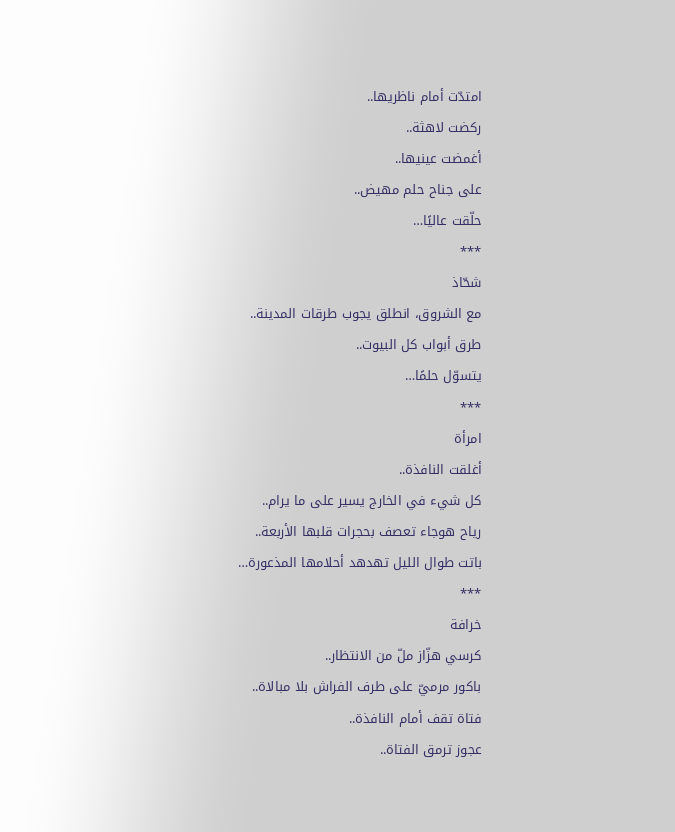امتدّت أمام ناظريها..
ركضت لاهثة..
أغمضت عينيها..
على جناح حلم مهيض..
حلّقت عاليًا…
***
شحّاذ
مع الشروق، انطلق يجوب طرقات المدينة..
طرق أبواب كل البيوت..
يتسوّل حلمًا…
***
امرأة
أغلقت النافذة..
كل شيء في الخارج يسير على ما يرام..
رياح هوجاء تعصف بحجرات قلبها الأربعة..
باتت طوال الليل تهدهد أحلامها المذعورة…
***
خرافة
كرسي هزّاز ملّ من الانتظار..
باكور مرميّ على طرف الفراش بلا مبالاة..
فتاة تقف أمام النافذة..
عجوز ترمق الفتاة..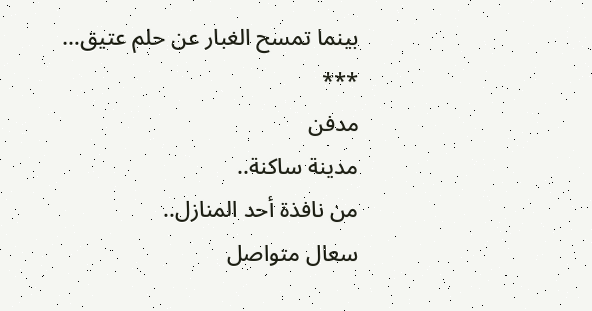بينما تمسح الغبار عن حلم عتيق…
***
مدفن
مدينة ساكنة..
من نافذة أحد المنازل..
سعال متواصل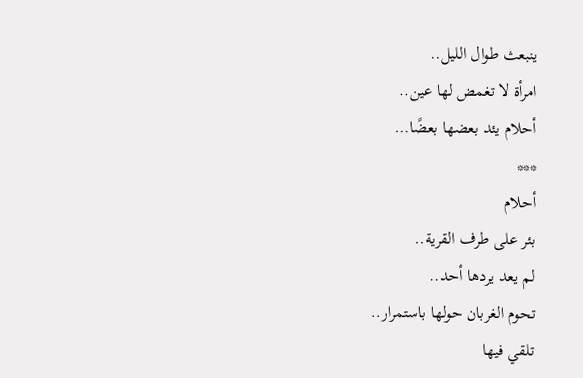ينبعث طوال الليل..
امرأة لا تغمض لها عين..
أحلام يئد بعضها بعضًا…
***
أحلام
بئر على طرف القرية..
لم يعد يردها أحد..
تحوم الغربان حولها باستمرار..
تلقي فيها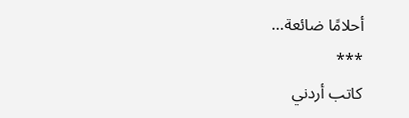أحلامًا ضائعة…
***
كاتب أردني